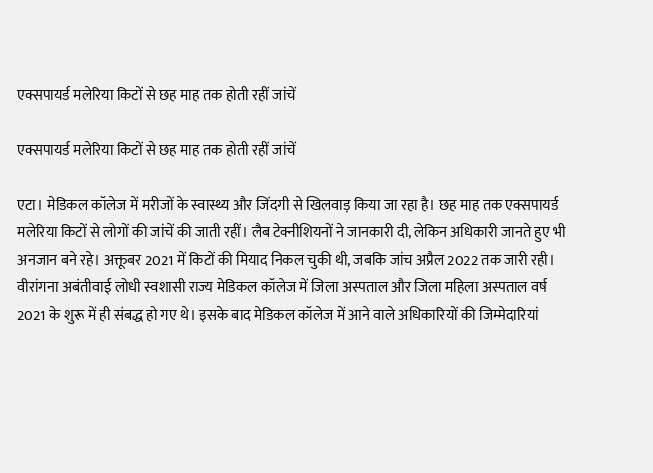एक्सपायर्ड मलेरिया किटों से छह माह तक होती रहीं जांचें

एक्सपायर्ड मलेरिया किटों से छह माह तक होती रहीं जांचें

एटा। मेडिकल कॉलेज में मरीजों के स्वास्थ्य और जिंदगी से खिलवाड़ किया जा रहा है। छह माह तक एक्सपायर्ड मलेरिया किटों से लोगों की जांचें की जाती रहीं। लैब टेक्नीशियनों ने जानकारी दी, लेकिन अधिकारी जानते हुए भी अनजान बने रहे। अक्तूबर 2021 में किटों की मियाद निकल चुकी थी, जबकि जांच अप्रैल 2022 तक जारी रही।
वीरांगना अबंतीवाई लोधी स्वशासी राज्य मेडिकल कॉलेज में जिला अस्पताल और जिला महिला अस्पताल वर्ष 2021 के शुरू में ही संबद्ध हो गए थे। इसके बाद मेडिकल कॉलेज में आने वाले अधिकारियों की जिम्मेदारियां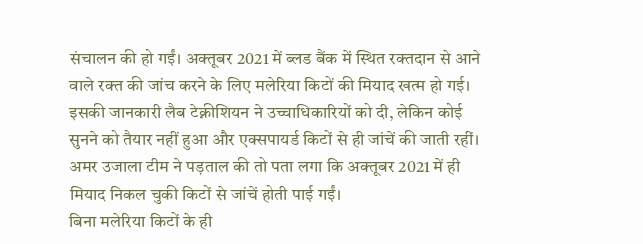संचालन की हो गईं। अक्तूबर 2021 में ब्लड बैंक में स्थित रक्तदान से आने वाले रक्त की जांच करने के लिए मलेरिया किटों की मियाद खत्म हो गई। इसकी जानकारी लैब टेक्नीशियन ने उच्चाधिकारियों को दी, लेकिन कोई सुनने को तैयार नहीं हुआ और एक्सपायर्ड किटों से ही जांचें की जाती रहीं। अमर उजाला टीम ने पड़ताल की तो पता लगा कि अक्तूबर 2021 में ही मियाद निकल चुकी किटों से जांचें होती पाई गईं।
बिना मलेरिया किटों के ही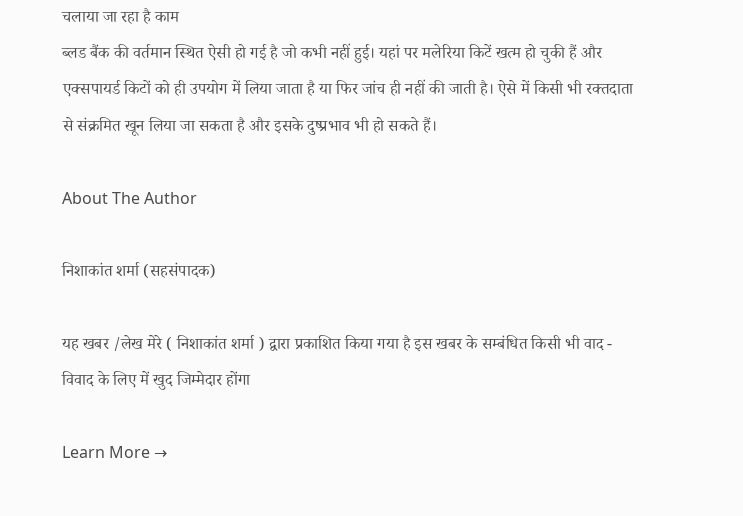चलाया जा रहा है काम
ब्लड बैंक की वर्तमान स्थित ऐसी हो गई है जो कभी नहीं हुई। यहां पर मलेरिया किटें खत्म हो चुकी हैं और एक्सपायर्ड किटों को ही उपयोग में लिया जाता है या फिर जांच ही नहीं की जाती है। ऐसे में किसी भी रक्तदाता से संक्रमित खून लिया जा सकता है और इसके दुष्प्रभाव भी हो सकते हैं।

About The Author

निशाकांत शर्मा (सहसंपादक)

यह खबर /लेख मेरे ( निशाकांत शर्मा ) द्वारा प्रकाशित किया गया है इस खबर के सम्बंधित किसी भी वाद - विवाद के लिए में खुद जिम्मेदार होंगा

Learn More →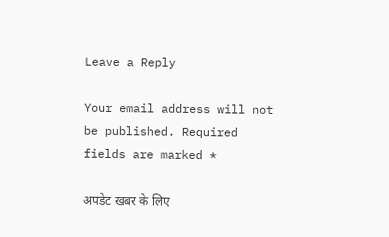Leave a Reply

Your email address will not be published. Required fields are marked *

अपडेट खबर के लिए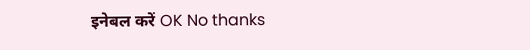इनेबल करें OK No thanks